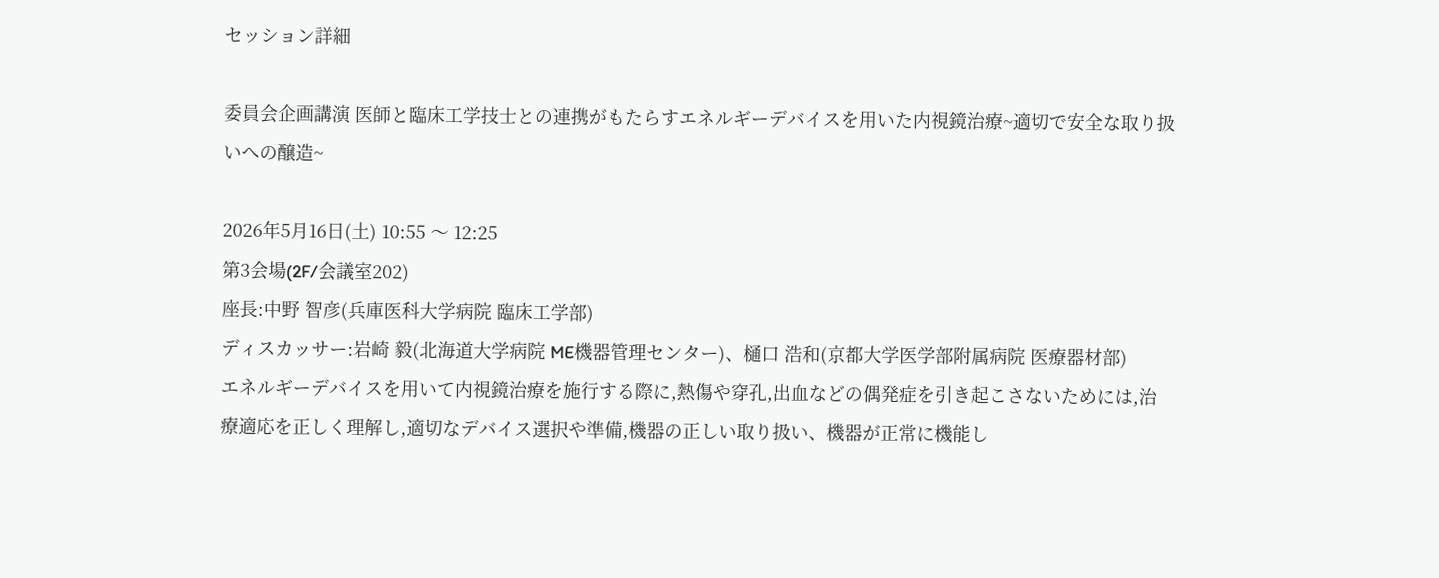セッション詳細

委員会企画講演 医師と臨床工学技士との連携がもたらすエネルギーデバイスを用いた内視鏡治療~適切で安全な取り扱いへの醸造~

2026年5月16日(土) 10:55 〜 12:25
第3会場(2F/会議室202)
座長:中野 智彦(兵庫医科大学病院 臨床工学部)
ディスカッサー:岩崎 毅(北海道大学病院 ME機器管理センター)、樋口 浩和(京都大学医学部附属病院 医療器材部)
エネルギーデバイスを用いて内視鏡治療を施行する際に,熱傷や穿孔,出血などの偶発症を引き起こさないためには,治療適応を正しく理解し,適切なデバイス選択や準備,機器の正しい取り扱い、機器が正常に機能し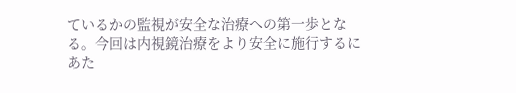ているかの監視が安全な治療への第一歩となる。今回は内視鏡治療をより安全に施行するにあた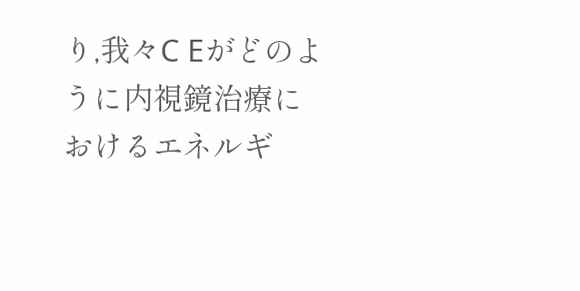り,我々C Eがどのように内視鏡治療におけるエネルギ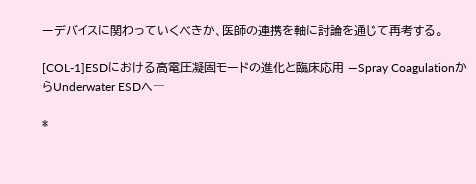ーデバイスに関わっていくべきか、医師の連携を軸に討論を通じて再考する。

[COL-1]ESDにおける高電圧凝固モードの進化と臨床応用 ―Spray CoagulationからUnderwater ESDへ―

*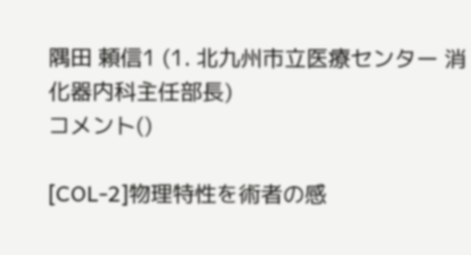隅田 頼信1 (1. 北九州市立医療センター 消化器内科主任部長)
コメント()

[COL-2]物理特性を術者の感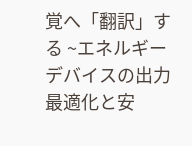覚へ「翻訳」する ~エネルギーデバイスの出力最適化と安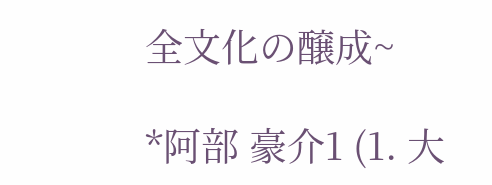全文化の醸成~

*阿部 豪介1 (1. 大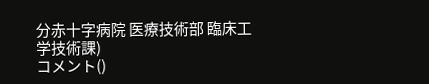分赤十字病院 医療技術部 臨床工学技術課)
コメント()